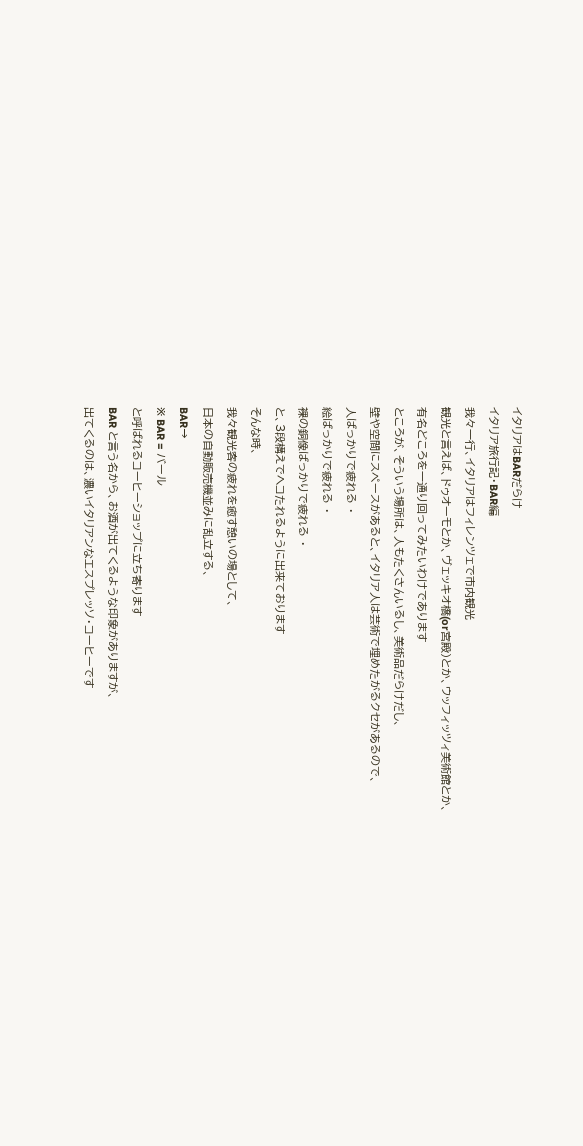イタリアはBARだらけ
イタリア旅行記・BAR編
我々一行、イタリアはフィレンツェで市内観光
観光と言えば、ドゥオーモとか、ヴェッキオ橋(or宮殿)とか、ウッフィッツィ美術館とか、
有名どころを一通り回ってみたいわけであります
ところが、そういう場所は、人もたくさんいるし、美術品だらけだし、
壁や空間にスペースがあると、イタリア人は芸術で埋めたがるクセがあるので、
人ばっかりで疲れる ・
絵ばっかりで疲れる ・
裸の銅像ばっかりで疲れる ・
と、3段構えでヘコたれるように出来ております
そんな時、
我々観光客の疲れを癒す憩いの場として、
日本の自動販売機並みに乱立する、
BAR→
※ BAR = バール
と呼ばれるコーヒーショップに立ち寄ります
BAR と言う名から、お酒が出てくるような印象がありますが、
出てくるのは、濃いイタリアンなエスプレッソ・コーヒーです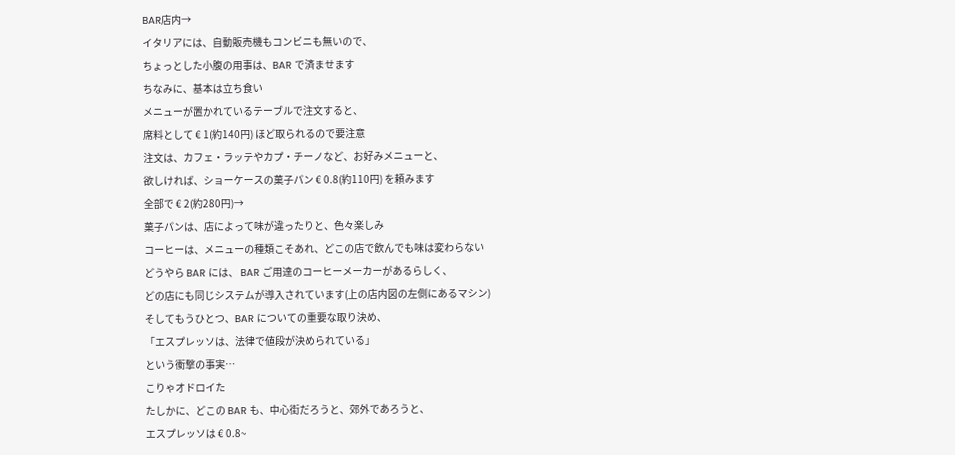BAR店内→
イタリアには、自動販売機もコンビニも無いので、
ちょっとした小腹の用事は、BAR で済ませます
ちなみに、基本は立ち食い
メニューが置かれているテーブルで注文すると、
席料として € 1(約140円) ほど取られるので要注意
注文は、カフェ・ラッテやカプ・チーノなど、お好みメニューと、
欲しければ、ショーケースの菓子パン € 0.8(約110円) を頼みます
全部で € 2(約280円)→
菓子パンは、店によって味が違ったりと、色々楽しみ
コーヒーは、メニューの種類こそあれ、どこの店で飲んでも味は変わらない
どうやら BAR には、 BAR ご用達のコーヒーメーカーがあるらしく、
どの店にも同じシステムが導入されています(上の店内図の左側にあるマシン)
そしてもうひとつ、BAR についての重要な取り決め、
「エスプレッソは、法律で値段が決められている」
という衝撃の事実…
こりゃオドロイた
たしかに、どこの BAR も、中心街だろうと、郊外であろうと、
エスプレッソは € 0.8~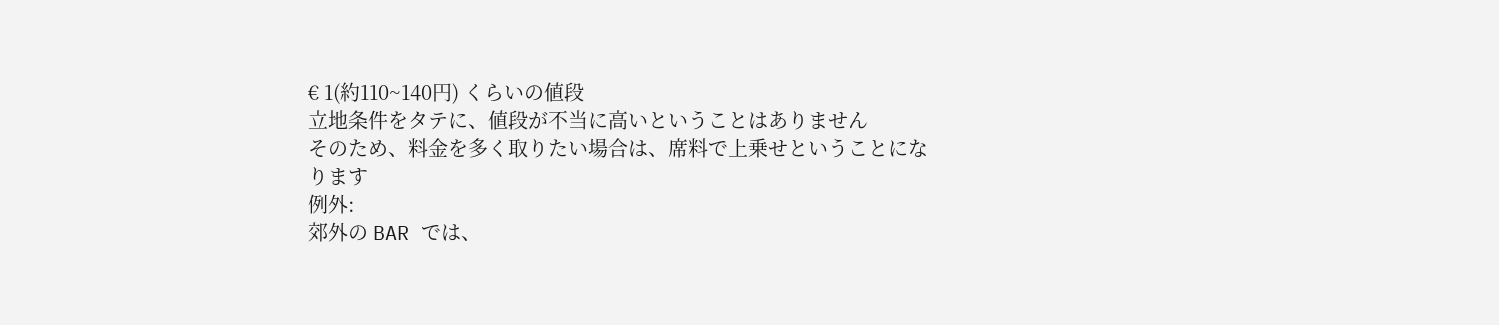€ 1(約110~140円) くらいの値段
立地条件をタテに、値段が不当に高いということはありません
そのため、料金を多く取りたい場合は、席料で上乗せということになります
例外:
郊外の BAR では、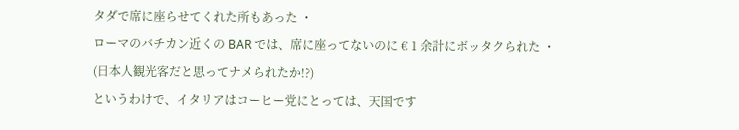タダで席に座らせてくれた所もあった ・
ローマのバチカン近くの BAR では、席に座ってないのに € 1 余計にボッタクられた ・
(日本人観光客だと思ってナメられたか!?)
というわけで、イタリアはコーヒー党にとっては、天国です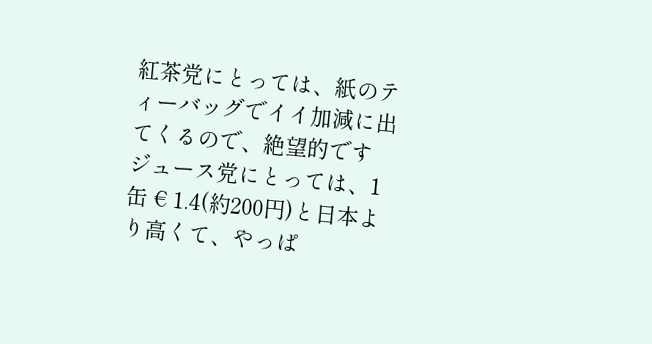紅茶党にとっては、紙のティーバッグでイイ加減に出てくるので、絶望的です
ジュース党にとっては、1缶 € 1.4(約200円)と日本より高くて、やっぱ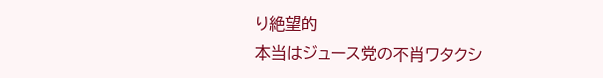り絶望的
本当はジュース党の不肖ワタクシ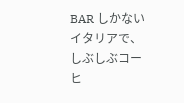BAR しかないイタリアで、しぶしぶコーヒ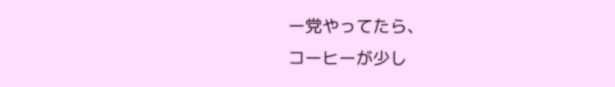ー党やってたら、
コーヒーが少し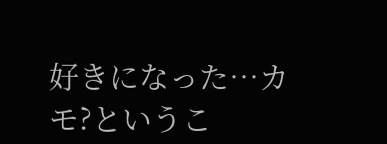好きになった…カモ?というこ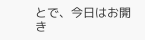とで、今日はお開き